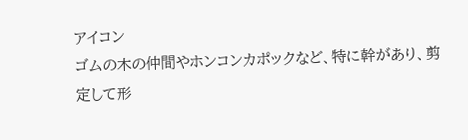アイコン
ゴムの木の仲間やホンコンカポックなど、特に幹があり、剪定して形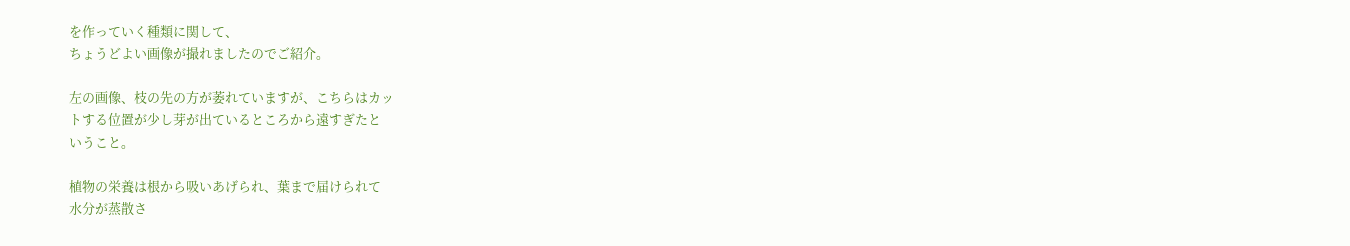を作っていく種類に関して、
ちょうどよい画像が撮れましたのでご紹介。

左の画像、枝の先の方が萎れていますが、こちらはカッ
トする位置が少し芽が出ているところから遠すぎたと
いうこと。

植物の栄養は根から吸いあげられ、葉まで届けられて
水分が蒸散さ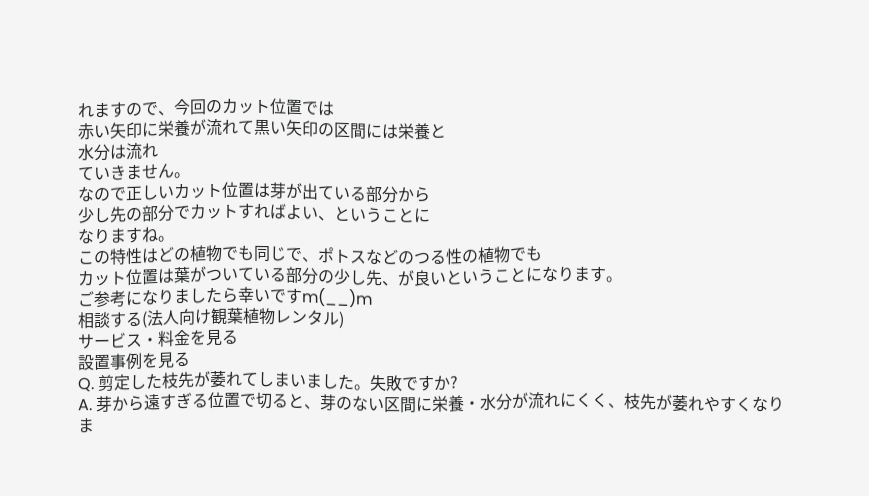れますので、今回のカット位置では
赤い矢印に栄養が流れて黒い矢印の区間には栄養と
水分は流れ
ていきません。
なので正しいカット位置は芽が出ている部分から
少し先の部分でカットすればよい、ということに
なりますね。
この特性はどの植物でも同じで、ポトスなどのつる性の植物でも
カット位置は葉がついている部分の少し先、が良いということになります。
ご参考になりましたら幸いですm(__)m
相談する(法人向け観葉植物レンタル)
サービス・料金を見る
設置事例を見る
Q. 剪定した枝先が萎れてしまいました。失敗ですか?
A. 芽から遠すぎる位置で切ると、芽のない区間に栄養・水分が流れにくく、枝先が萎れやすくなりま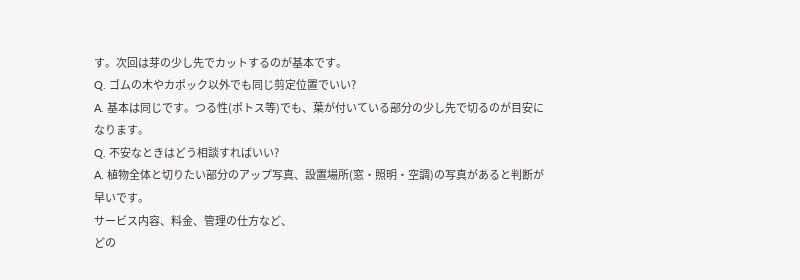す。次回は芽の少し先でカットするのが基本です。
Q. ゴムの木やカポック以外でも同じ剪定位置でいい?
A. 基本は同じです。つる性(ポトス等)でも、葉が付いている部分の少し先で切るのが目安になります。
Q. 不安なときはどう相談すればいい?
A. 植物全体と切りたい部分のアップ写真、設置場所(窓・照明・空調)の写真があると判断が早いです。
サービス内容、料金、管理の仕方など、
どの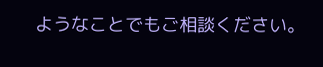ようなことでもご相談ください。